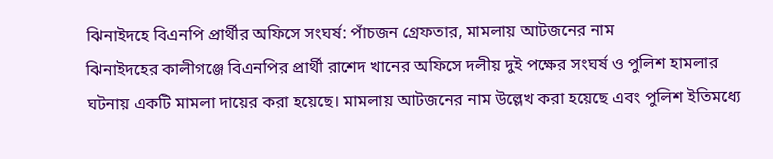ঝিনাইদহে বিএনপি প্রার্থীর অফিসে সংঘর্ষ: পাঁচজন গ্রেফতার, মামলায় আটজনের নাম
ঝিনাইদহের কালীগঞ্জে বিএনপির প্রার্থী রাশেদ খানের অফিসে দলীয় দুই পক্ষের সংঘর্ষ ও পুলিশ হামলার ঘটনায় একটি মামলা দায়ের করা হয়েছে। মামলায় আটজনের নাম উল্লেখ করা হয়েছে এবং পুলিশ ইতিমধ্যে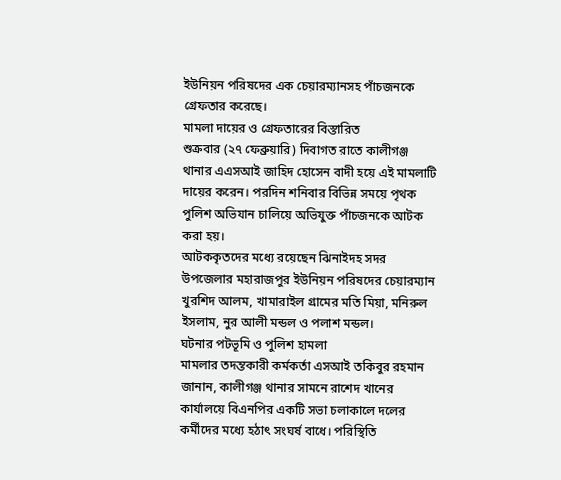ইউনিয়ন পরিষদের এক চেয়ারম্যানসহ পাঁচজনকে গ্রেফতার করেছে।
মামলা দায়ের ও গ্রেফতারের বিস্তারিত
শুক্রবার (২৭ ফেব্রুয়ারি) দিবাগত রাতে কালীগঞ্জ থানার এএসআই জাহিদ হোসেন বাদী হয়ে এই মামলাটি দায়ের করেন। পরদিন শনিবার বিভিন্ন সময়ে পৃথক পুলিশ অভিযান চালিয়ে অভিযুক্ত পাঁচজনকে আটক করা হয়।
আটককৃতদের মধ্যে রয়েছেন ঝিনাইদহ সদর উপজেলার মহারাজপুর ইউনিয়ন পরিষদের চেয়ারম্যান খুরশিদ আলম, খামারাইল গ্রামের মতি মিয়া, মনিরুল ইসলাম, নুর আলী মন্ডল ও পলাশ মন্ডল।
ঘটনার পটভূমি ও পুলিশ হামলা
মামলার তদন্তকারী কর্মকর্তা এসআই তকিবুর রহমান জানান, কালীগঞ্জ থানার সামনে রাশেদ খানের কার্যালয়ে বিএনপির একটি সভা চলাকালে দলের কর্মীদের মধ্যে হঠাৎ সংঘর্ষ বাধে। পরিস্থিতি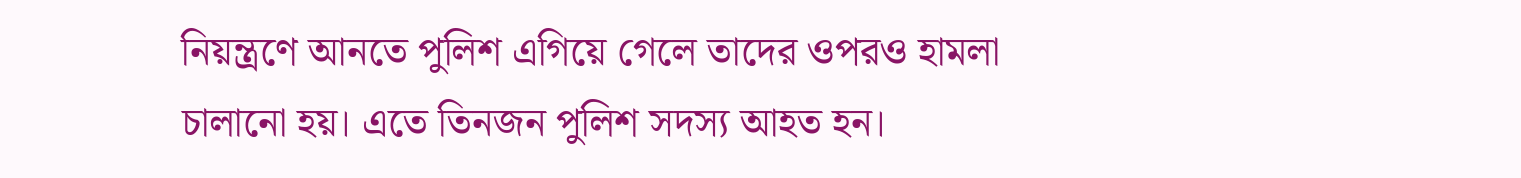নিয়ন্ত্রণে আনতে পুলিশ এগিয়ে গেলে তাদের ওপরও হামলা চালানো হয়। এতে তিনজন পুলিশ সদস্য আহত হন।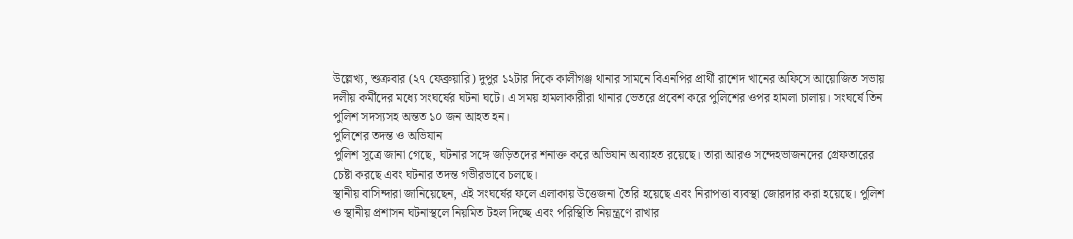উল্লেখ্য, শুক্রবার (২৭ ফেব্রুয়ারি) দুপুর ১২টার দিকে কালীগঞ্জ থানার সামনে বিএনপির প্রার্থী রাশেদ খানের অফিসে আয়োজিত সভায় দলীয় কর্মীদের মধ্যে সংঘর্ষের ঘটনা ঘটে। এ সময় হামলাকারীরা থানার ভেতরে প্রবেশ করে পুলিশের ওপর হামলা চালায়। সংঘর্ষে তিন পুলিশ সদস্যসহ অন্তত ১০ জন আহত হন।
পুলিশের তদন্ত ও অভিযান
পুলিশ সূত্রে জানা গেছে, ঘটনার সঙ্গে জড়িতদের শনাক্ত করে অভিযান অব্যাহত রয়েছে। তারা আরও সন্দেহভাজনদের গ্রেফতারের চেষ্টা করছে এবং ঘটনার তদন্ত গভীরভাবে চলছে।
স্থানীয় বাসিন্দারা জানিয়েছেন, এই সংঘর্ষের ফলে এলাকায় উত্তেজনা তৈরি হয়েছে এবং নিরাপত্তা ব্যবস্থা জোরদার করা হয়েছে। পুলিশ ও স্থানীয় প্রশাসন ঘটনাস্থলে নিয়মিত টহল দিচ্ছে এবং পরিস্থিতি নিয়ন্ত্রণে রাখার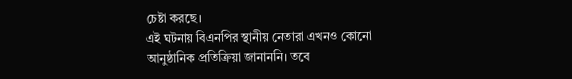চেষ্টা করছে।
এই ঘটনায় বিএনপির স্থানীয় নেতারা এখনও কোনো আনুষ্ঠানিক প্রতিক্রিয়া জানাননি। তবে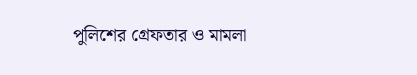পুলিশের গ্রেফতার ও মামলা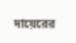দায়েরের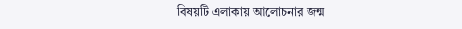বিষয়টি এলাকায় আলোচনার জন্ম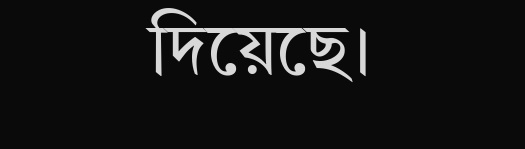দিয়েছে।